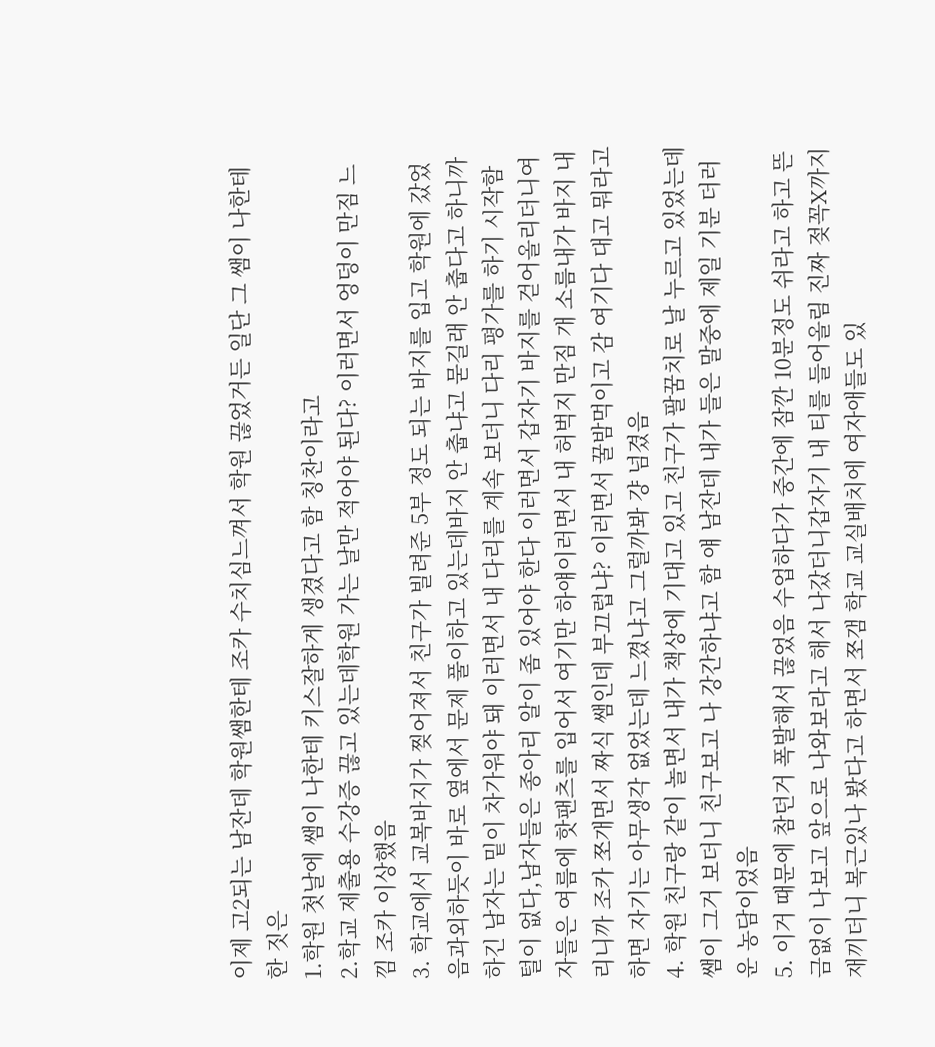이제 고2되는 남잔데 학원쌤한테 조카 수치심느껴서 학원 끊었거든 일단 그 쌤이 나한테 한 짓은
1.학원 첫날에 쌤이 나한테 키스잘하게 생겼다고 함 칭찬이라고
2.학교 제출용 수강증 끊고 있는데학원 가는 날만 적어야 된다? 이러면서 엉덩이 만짐 느낌 조카 이상했음
3. 학교에서 교복바지가 찢어져서 친구가 빌려준 5부 정도 되는 바지를 입고 학원에 갔었음과외하듯이 바로 옆에서 문제 풀이하고 있는데바지 안 춥냐고 묻길래 안 춥다고 하니까 하긴 남자는 밑이 차가워야 돼 이러면서 내 다리를 계속 보더니 다리 평가를 하기 시작함털이 없다,남자들은 종아리 알이 좀 있어야 한다 이러면서 갑자기 바지를 걷어올리더니여자들은 여름에 핫팬츠를 입어서 여기만 하얘이러면서 내 허벅지 만짐 개 소름내가 바지 내리니까 조카 쪼개면서 짜식 쌤인데 부끄럽냐? 이러면서 꿀밤먹이고 감 여기다 대고 뭐라고 하면 자기는 아무생각 없었는데 느꼈냐고 그럴까봐 걍 넘겼음
4. 학원 친구랑 같이 놀면서 내가 책상에 기대고 있고 친구가 팔꿈치로 날 누르고 있었는데쌤이 그거 보더니 친구보고 나 강간하냐고 함 얘 남잔데 내가 들은 말중에 제일 기분 더러운 농담이었음
5. 이거 때문에 참던거 폭발해서 끊었음 수업하다가 중간에 잠깐 10분정도 쉬라고 하고 뜬금없이 나보고 앞으로 나와보라고 해서 나갔더니갑자기 내 티를 들어올림 진짜 젖꼭X까지 재끼더니 복근있나 봤다고 하면서 쪼갬 학교 교실배치에 여자애들도 있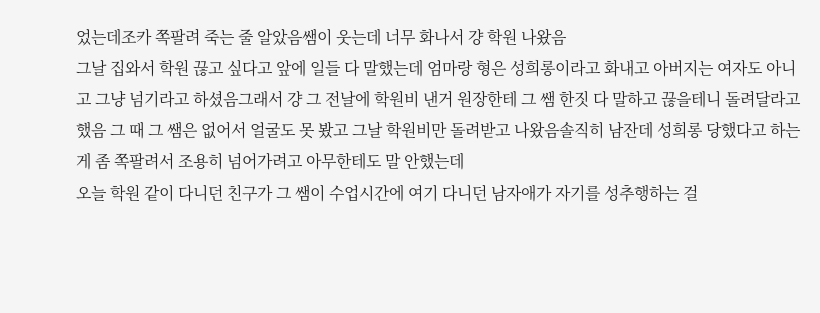었는데조카 쪽팔려 죽는 줄 알았음쌤이 웃는데 너무 화나서 걍 학원 나왔음
그날 집와서 학원 끊고 싶다고 앞에 일들 다 말했는데 엄마랑 형은 성희롱이라고 화내고 아버지는 여자도 아니고 그냥 넘기라고 하셨음그래서 걍 그 전날에 학원비 낸거 원장한테 그 쌤 한짓 다 말하고 끊을테니 돌려달라고 했음 그 때 그 쌤은 없어서 얼굴도 못 봤고 그날 학원비만 돌려받고 나왔음솔직히 남잔데 성희롱 당했다고 하는게 좀 쪽팔려서 조용히 넘어가려고 아무한테도 말 안했는데
오늘 학원 같이 다니던 친구가 그 쌤이 수업시간에 여기 다니던 남자애가 자기를 성추행하는 걸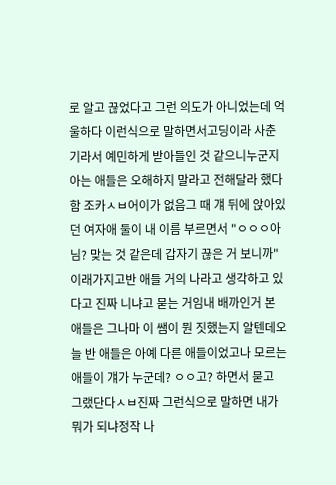로 알고 끊었다고 그런 의도가 아니었는데 억울하다 이런식으로 말하면서고딩이라 사춘기라서 예민하게 받아들인 것 같으니누군지 아는 애들은 오해하지 말라고 전해달라 했다함 조카ㅅㅂ어이가 없음그 때 걔 뒤에 앉아있던 여자애 둘이 내 이름 부르면서 "ㅇㅇㅇ아님? 맞는 것 같은데 갑자기 끊은 거 보니까" 이래가지고반 애들 거의 나라고 생각하고 있다고 진짜 니냐고 묻는 거임내 배까인거 본 애들은 그나마 이 쌤이 뭔 짓했는지 알텐데오늘 반 애들은 아예 다른 애들이었고나 모르는 애들이 걔가 누군데? ㅇㅇ고? 하면서 묻고 그랬단다ㅅㅂ진짜 그런식으로 말하면 내가 뭐가 되냐정작 나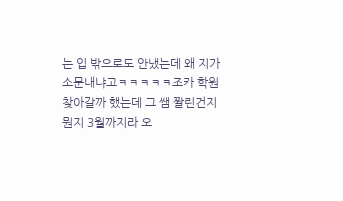는 입 밖으로도 안냈는데 왜 지가 소문내냐고ㅋㅋㅋㅋㅋ조카 학원찾아갈까 했는데 그 쌤 짤린건지 뭔지 3월까지라 오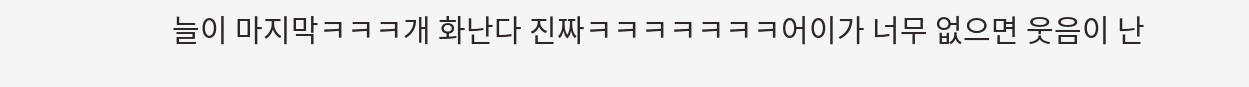늘이 마지막ㅋㅋㅋ개 화난다 진짜ㅋㅋㅋㅋㅋㅋㅋ어이가 너무 없으면 웃음이 난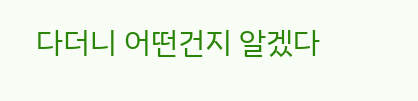다더니 어떤건지 알겠다